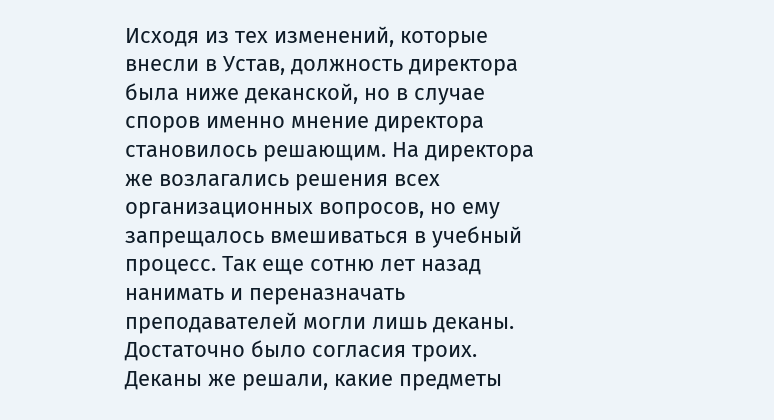Исходя из тех изменений, которые внесли в Устав, должность директора была ниже деканской, но в случае споров именно мнение директора становилось решающим. На директора же возлагались решения всех организационных вопросов, но ему запрещалось вмешиваться в учебный процесс. Так еще сотню лет назад нанимать и переназначать преподавателей могли лишь деканы. Достаточно было согласия троих. Деканы же решали, какие предметы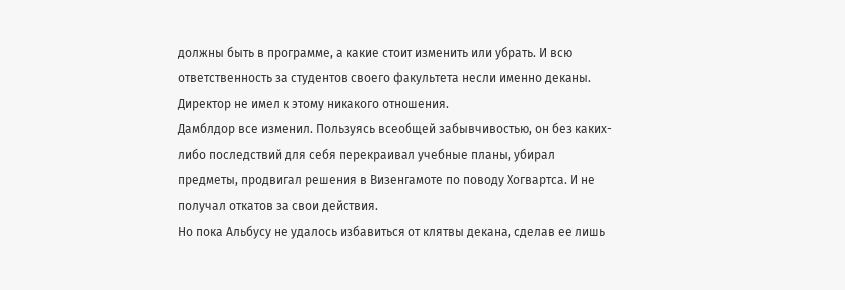должны быть в программе, а какие стоит изменить или убрать. И всю ответственность за студентов своего факультета несли именно деканы. Директор не имел к этому никакого отношения.
Дамблдор все изменил. Пользуясь всеобщей забывчивостью, он без каких-либо последствий для себя перекраивал учебные планы, убирал предметы, продвигал решения в Визенгамоте по поводу Хогвартса. И не получал откатов за свои действия.
Но пока Альбусу не удалось избавиться от клятвы декана, сделав ее лишь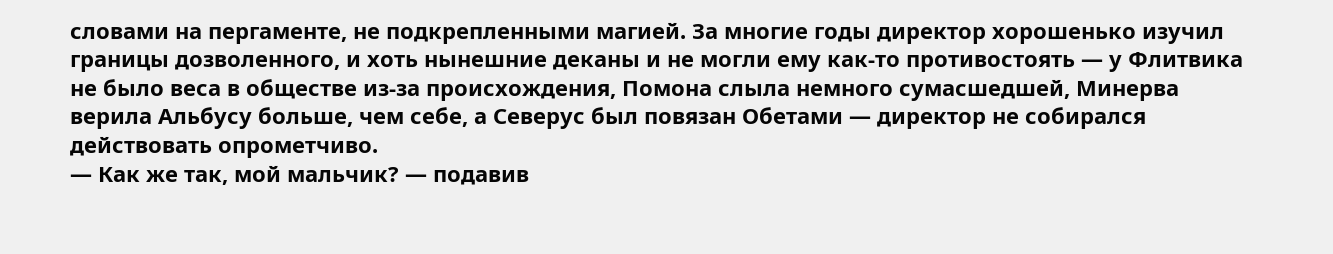словами на пергаменте, не подкрепленными магией. За многие годы директор хорошенько изучил границы дозволенного, и хоть нынешние деканы и не могли ему как-то противостоять — у Флитвика не было веса в обществе из-за происхождения, Помона слыла немного сумасшедшей, Минерва верила Альбусу больше, чем себе, а Северус был повязан Обетами — директор не собирался действовать опрометчиво.
— Как же так, мой мальчик? — подавив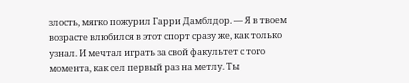злость, мягко пожурил Гарри Дамблдор. — Я в твоем возрасте влюбился в этот спорт сразу же, как только узнал. И мечтал играть за свой факультет с того момента, как сел первый раз на метлу. Ты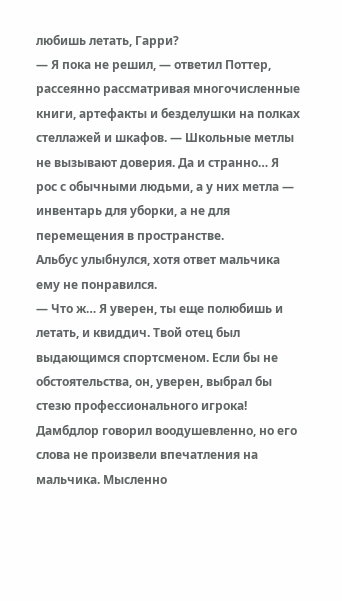любишь летать, Гарри?
— Я пока не решил, — ответил Поттер, рассеянно рассматривая многочисленные книги, артефакты и безделушки на полках стеллажей и шкафов. — Школьные метлы не вызывают доверия. Да и странно… Я рос с обычными людьми, а у них метла — инвентарь для уборки, а не для перемещения в пространстве.
Альбус улыбнулся, хотя ответ мальчика ему не понравился.
— Что ж… Я уверен, ты еще полюбишь и летать, и квиддич. Твой отец был выдающимся спортсменом. Если бы не обстоятельства, он, уверен, выбрал бы стезю профессионального игрока!
Дамбдлор говорил воодушевленно, но его слова не произвели впечатления на мальчика. Мысленно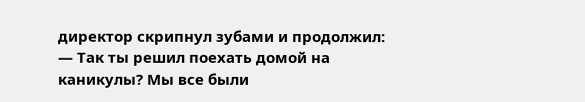директор скрипнул зубами и продолжил:
— Так ты решил поехать домой на каникулы? Мы все были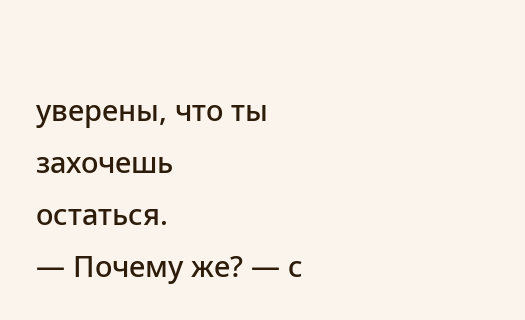уверены, что ты захочешь остаться.
— Почему же? — с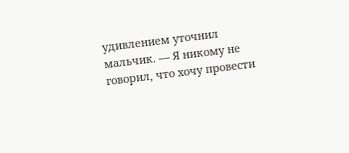удивлением уточнил мальчик. — Я никому не говорил, что хочу провести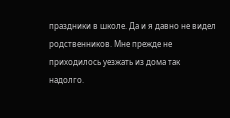праздники в школе. Да и я давно не видел родственников. Мне прежде не приходилось уезжать из дома так надолго.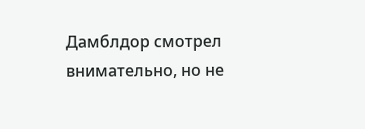Дамблдор смотрел внимательно, но не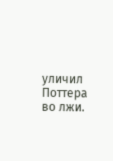уличил Поттера во лжи.